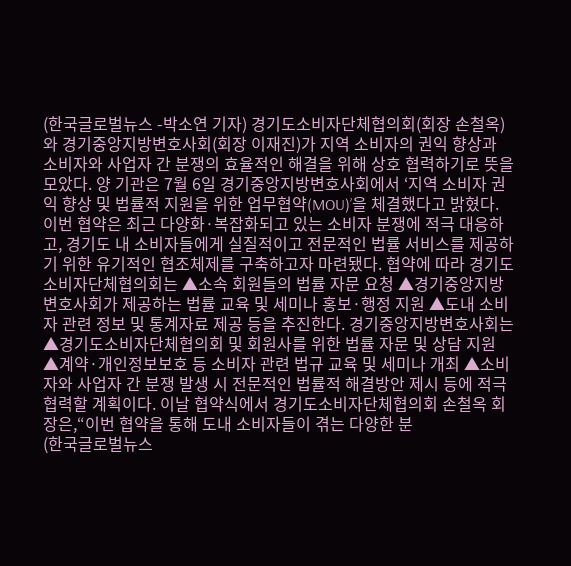(한국글로벌뉴스 -박소연 기자) 경기도소비자단체협의회(회장 손철옥)와 경기중앙지방변호사회(회장 이재진)가 지역 소비자의 권익 향상과 소비자와 사업자 간 분쟁의 효율적인 해결을 위해 상호 협력하기로 뜻을 모았다. 양 기관은 7월 6일 경기중앙지방변호사회에서 ‘지역 소비자 권익 향상 및 법률적 지원을 위한 업무협약(MOU)’을 체결했다고 밝혔다. 이번 협약은 최근 다양화·복잡화되고 있는 소비자 분쟁에 적극 대응하고, 경기도 내 소비자들에게 실질적이고 전문적인 법률 서비스를 제공하기 위한 유기적인 협조체제를 구축하고자 마련됐다. 협약에 따라 경기도소비자단체협의회는 ▲소속 회원들의 법률 자문 요청 ▲경기중앙지방변호사회가 제공하는 법률 교육 및 세미나 홍보·행정 지원 ▲도내 소비자 관련 정보 및 통계자료 제공 등을 추진한다. 경기중앙지방변호사회는 ▲경기도소비자단체협의회 및 회원사를 위한 법률 자문 및 상담 지원 ▲계약·개인정보보호 등 소비자 관련 법규 교육 및 세미나 개최 ▲소비자와 사업자 간 분쟁 발생 시 전문적인 법률적 해결방안 제시 등에 적극 협력할 계획이다. 이날 협약식에서 경기도소비자단체협의회 손철옥 회장은,“이번 협약을 통해 도내 소비자들이 겪는 다양한 분
(한국글로벌뉴스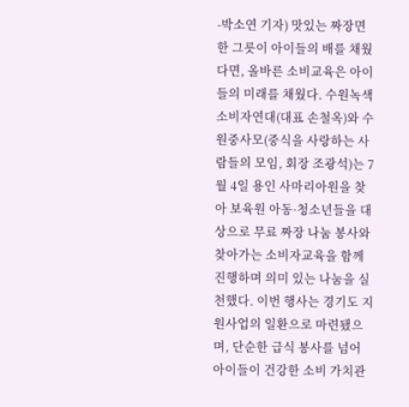-박소연 기자) 맛있는 짜장면 한 그릇이 아이들의 배를 채웠다면, 올바른 소비교육은 아이들의 미래를 채웠다. 수원녹색소비자연대(대표 손철옥)와 수원중사모(중식을 사랑하는 사람들의 모임, 회장 조광석)는 7월 4일 용인 사마리아원을 찾아 보육원 아동·청소년들을 대상으로 무료 짜장 나눔 봉사와 찾아가는 소비자교육을 함께 진행하며 의미 있는 나눔을 실천했다. 이번 행사는 경기도 지원사업의 일환으로 마련됐으며, 단순한 급식 봉사를 넘어 아이들이 건강한 소비 가치관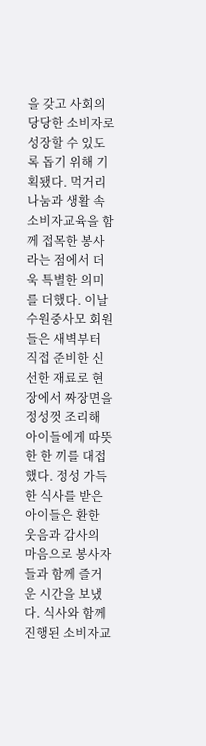을 갖고 사회의 당당한 소비자로 성장할 수 있도록 돕기 위해 기획됐다. 먹거리 나눔과 생활 속 소비자교육을 함께 접목한 봉사라는 점에서 더욱 특별한 의미를 더했다. 이날 수원중사모 회원들은 새벽부터 직접 준비한 신선한 재료로 현장에서 짜장면을 정성껏 조리해 아이들에게 따뜻한 한 끼를 대접했다. 정성 가득한 식사를 받은 아이들은 환한 웃음과 감사의 마음으로 봉사자들과 함께 즐거운 시간을 보냈다. 식사와 함께 진행된 소비자교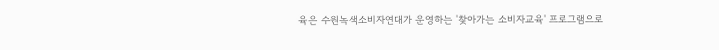육은 수원녹색소비자연대가 운영하는 '찾아가는 소비자교육' 프로그램으로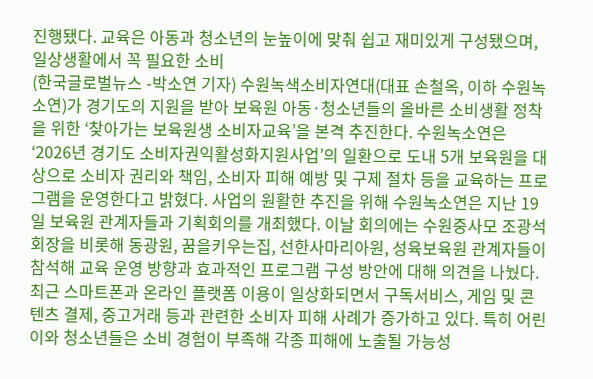진행됐다. 교육은 아동과 청소년의 눈높이에 맞춰 쉽고 재미있게 구성됐으며, 일상생활에서 꼭 필요한 소비
(한국글로벌뉴스 -박소연 기자) 수원녹색소비자연대(대표 손철옥, 이하 수원녹소연)가 경기도의 지원을 받아 보육원 아동·청소년들의 올바른 소비생활 정착을 위한 ‘찾아가는 보육원생 소비자교육’을 본격 추진한다. 수원녹소연은 ‘2026년 경기도 소비자권익활성화지원사업’의 일환으로 도내 5개 보육원을 대상으로 소비자 권리와 책임, 소비자 피해 예방 및 구제 절차 등을 교육하는 프로그램을 운영한다고 밝혔다. 사업의 원활한 추진을 위해 수원녹소연은 지난 19일 보육원 관계자들과 기획회의를 개최했다. 이날 회의에는 수원중사모 조광석 회장을 비롯해 동광원, 꿈을키우는집, 선한사마리아원, 성육보육원 관계자들이 참석해 교육 운영 방향과 효과적인 프로그램 구성 방안에 대해 의견을 나눴다. 최근 스마트폰과 온라인 플랫폼 이용이 일상화되면서 구독서비스, 게임 및 콘텐츠 결제, 중고거래 등과 관련한 소비자 피해 사례가 증가하고 있다. 특히 어린이와 청소년들은 소비 경험이 부족해 각종 피해에 노출될 가능성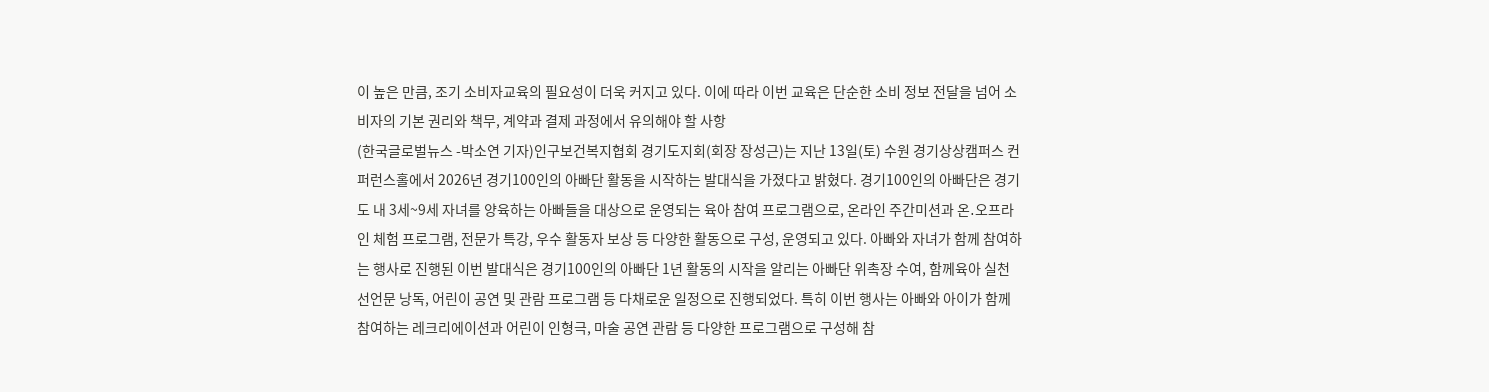이 높은 만큼, 조기 소비자교육의 필요성이 더욱 커지고 있다. 이에 따라 이번 교육은 단순한 소비 정보 전달을 넘어 소비자의 기본 권리와 책무, 계약과 결제 과정에서 유의해야 할 사항
(한국글로벌뉴스 -박소연 기자)인구보건복지협회 경기도지회(회장 장성근)는 지난 13일(토) 수원 경기상상캠퍼스 컨퍼런스홀에서 2026년 경기100인의 아빠단 활동을 시작하는 발대식을 가졌다고 밝혔다. 경기100인의 아빠단은 경기도 내 3세~9세 자녀를 양육하는 아빠들을 대상으로 운영되는 육아 참여 프로그램으로, 온라인 주간미션과 온․오프라인 체험 프로그램, 전문가 특강, 우수 활동자 보상 등 다양한 활동으로 구성, 운영되고 있다. 아빠와 자녀가 함께 참여하는 행사로 진행된 이번 발대식은 경기100인의 아빠단 1년 활동의 시작을 알리는 아빠단 위촉장 수여, 함께육아 실천 선언문 낭독, 어린이 공연 및 관람 프로그램 등 다채로운 일정으로 진행되었다. 특히 이번 행사는 아빠와 아이가 함께 참여하는 레크리에이션과 어린이 인형극, 마술 공연 관람 등 다양한 프로그램으로 구성해 참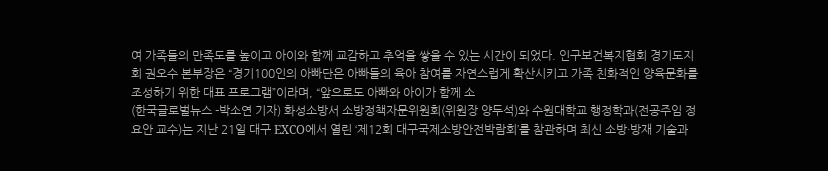여 가족들의 만족도를 높이고 아이와 함께 교감하고 추억을 쌓을 수 있는 시간이 되었다. 인구보건복지협회 경기도지회 권오수 본부장은 “경기100인의 아빠단은 아빠들의 육아 참여를 자연스럽게 확산시키고 가족 친화적인 양육문화를 조성하기 위한 대표 프로그램”이라며, “앞으로도 아빠와 아이가 함께 소
(한국글로벌뉴스 -박소연 기자) 화성소방서 소방정책자문위원회(위원장 양두석)와 수원대학교 행정학과(전공주임 정요안 교수)는 지난 21일 대구 EXCO에서 열린 ‘제12회 대구국제소방안전박람회’를 참관하며 최신 소방·방재 기술과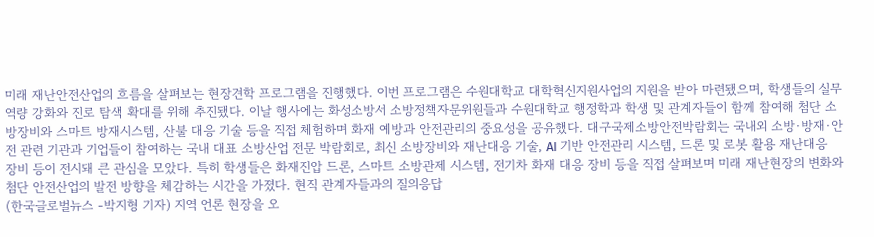미래 재난안전산업의 흐름을 살펴보는 현장견학 프로그램을 진행했다. 이번 프로그램은 수원대학교 대학혁신지원사업의 지원을 받아 마련됐으며, 학생들의 실무역량 강화와 진로 탐색 확대를 위해 추진됐다. 이날 행사에는 화성소방서 소방정책자문위원들과 수원대학교 행정학과 학생 및 관계자들이 함께 참여해 첨단 소방장비와 스마트 방재시스템, 산불 대응 기술 등을 직접 체험하며 화재 예방과 안전관리의 중요성을 공유했다. 대구국제소방안전박람회는 국내외 소방·방재·안전 관련 기관과 기업들이 참여하는 국내 대표 소방산업 전문 박람회로, 최신 소방장비와 재난대응 기술, AI 기반 안전관리 시스템, 드론 및 로봇 활용 재난대응 장비 등이 전시돼 큰 관심을 모았다. 특히 학생들은 화재진압 드론, 스마트 소방관제 시스템, 전기차 화재 대응 장비 등을 직접 살펴보며 미래 재난현장의 변화와 첨단 안전산업의 발전 방향을 체감하는 시간을 가졌다. 현직 관계자들과의 질의응답
(한국글로벌뉴스 -박지형 기자) 지역 언론 현장을 오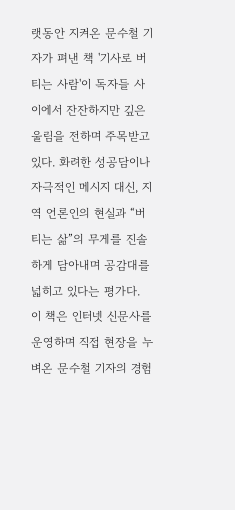랫동안 지켜온 문수철 기자가 펴낸 책 '기사로 버티는 사람'이 독자들 사이에서 잔잔하지만 깊은 울림을 전하며 주목받고 있다. 화려한 성공담이나 자극적인 메시지 대신, 지역 언론인의 현실과 “버티는 삶”의 무게를 진솔하게 담아내며 공감대를 넓히고 있다는 평가다. 이 책은 인터넷 신문사를 운영하며 직접 현장을 누벼온 문수철 기자의 경험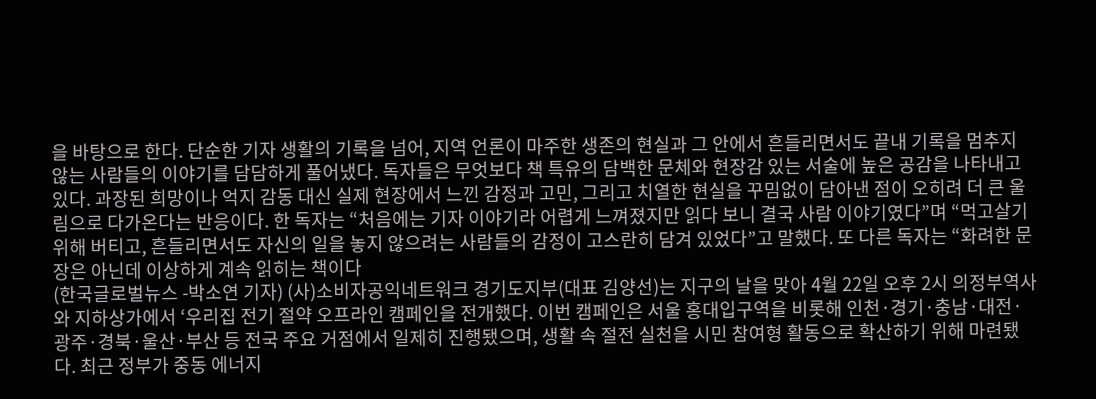을 바탕으로 한다. 단순한 기자 생활의 기록을 넘어, 지역 언론이 마주한 생존의 현실과 그 안에서 흔들리면서도 끝내 기록을 멈추지 않는 사람들의 이야기를 담담하게 풀어냈다. 독자들은 무엇보다 책 특유의 담백한 문체와 현장감 있는 서술에 높은 공감을 나타내고 있다. 과장된 희망이나 억지 감동 대신 실제 현장에서 느낀 감정과 고민, 그리고 치열한 현실을 꾸밈없이 담아낸 점이 오히려 더 큰 울림으로 다가온다는 반응이다. 한 독자는 “처음에는 기자 이야기라 어렵게 느껴졌지만 읽다 보니 결국 사람 이야기였다”며 “먹고살기 위해 버티고, 흔들리면서도 자신의 일을 놓지 않으려는 사람들의 감정이 고스란히 담겨 있었다”고 말했다. 또 다른 독자는 “화려한 문장은 아닌데 이상하게 계속 읽히는 책이다
(한국글로벌뉴스 -박소연 기자) (사)소비자공익네트워크 경기도지부(대표 김양선)는 지구의 날을 맞아 4월 22일 오후 2시 의정부역사 와 지하상가에서 ‘우리집 전기 절약 오프라인 캠페인을 전개했다. 이번 캠페인은 서울 홍대입구역을 비롯해 인천·경기·충남·대전·광주·경북·울산·부산 등 전국 주요 거점에서 일제히 진행됐으며, 생활 속 절전 실천을 시민 참여형 활동으로 확산하기 위해 마련됐다. 최근 정부가 중동 에너지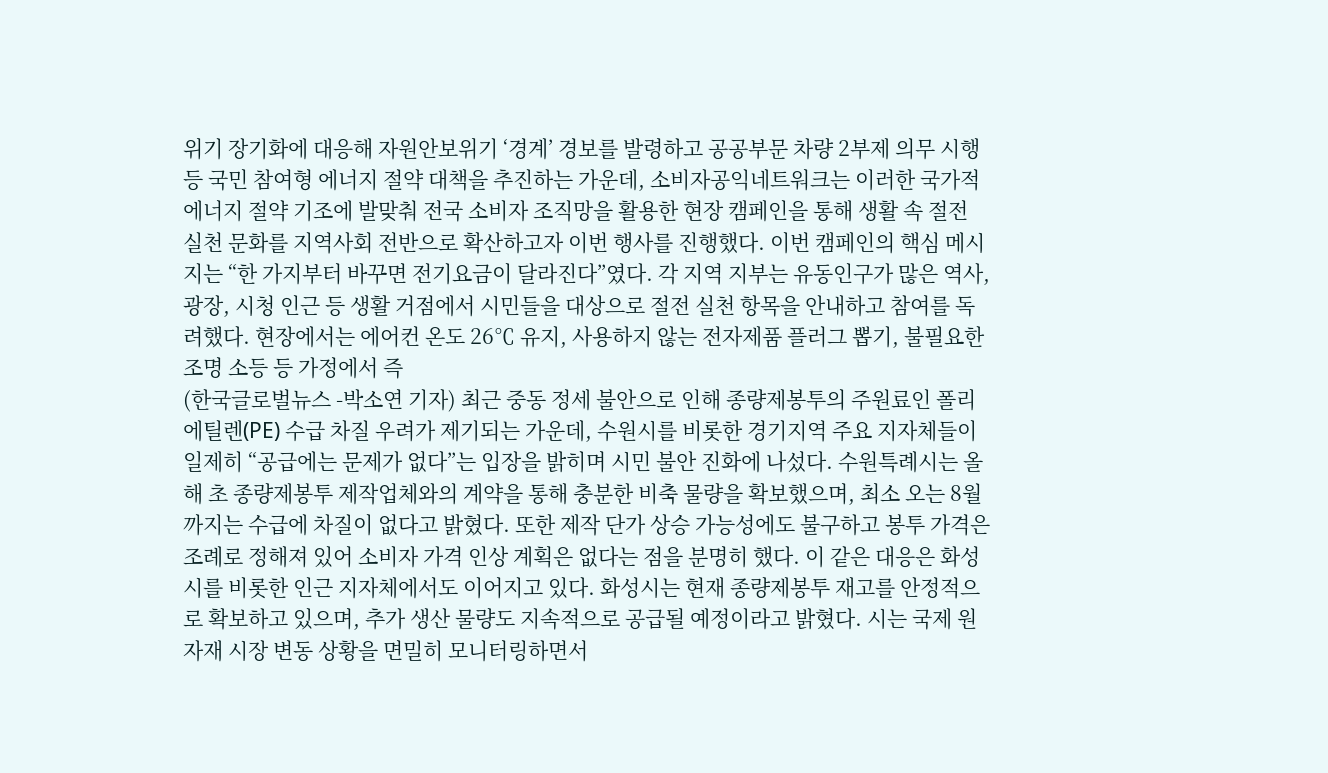위기 장기화에 대응해 자원안보위기 ‘경계’ 경보를 발령하고 공공부문 차량 2부제 의무 시행 등 국민 참여형 에너지 절약 대책을 추진하는 가운데, 소비자공익네트워크는 이러한 국가적 에너지 절약 기조에 발맞춰 전국 소비자 조직망을 활용한 현장 캠페인을 통해 생활 속 절전 실천 문화를 지역사회 전반으로 확산하고자 이번 행사를 진행했다. 이번 캠페인의 핵심 메시지는 “한 가지부터 바꾸면 전기요금이 달라진다”였다. 각 지역 지부는 유동인구가 많은 역사, 광장, 시청 인근 등 생활 거점에서 시민들을 대상으로 절전 실천 항목을 안내하고 참여를 독려했다. 현장에서는 에어컨 온도 26℃ 유지, 사용하지 않는 전자제품 플러그 뽑기, 불필요한 조명 소등 등 가정에서 즉
(한국글로벌뉴스 -박소연 기자) 최근 중동 정세 불안으로 인해 종량제봉투의 주원료인 폴리에틸렌(PE) 수급 차질 우려가 제기되는 가운데, 수원시를 비롯한 경기지역 주요 지자체들이 일제히 “공급에는 문제가 없다”는 입장을 밝히며 시민 불안 진화에 나섰다. 수원특례시는 올해 초 종량제봉투 제작업체와의 계약을 통해 충분한 비축 물량을 확보했으며, 최소 오는 8월까지는 수급에 차질이 없다고 밝혔다. 또한 제작 단가 상승 가능성에도 불구하고 봉투 가격은 조례로 정해져 있어 소비자 가격 인상 계획은 없다는 점을 분명히 했다. 이 같은 대응은 화성시를 비롯한 인근 지자체에서도 이어지고 있다. 화성시는 현재 종량제봉투 재고를 안정적으로 확보하고 있으며, 추가 생산 물량도 지속적으로 공급될 예정이라고 밝혔다. 시는 국제 원자재 시장 변동 상황을 면밀히 모니터링하면서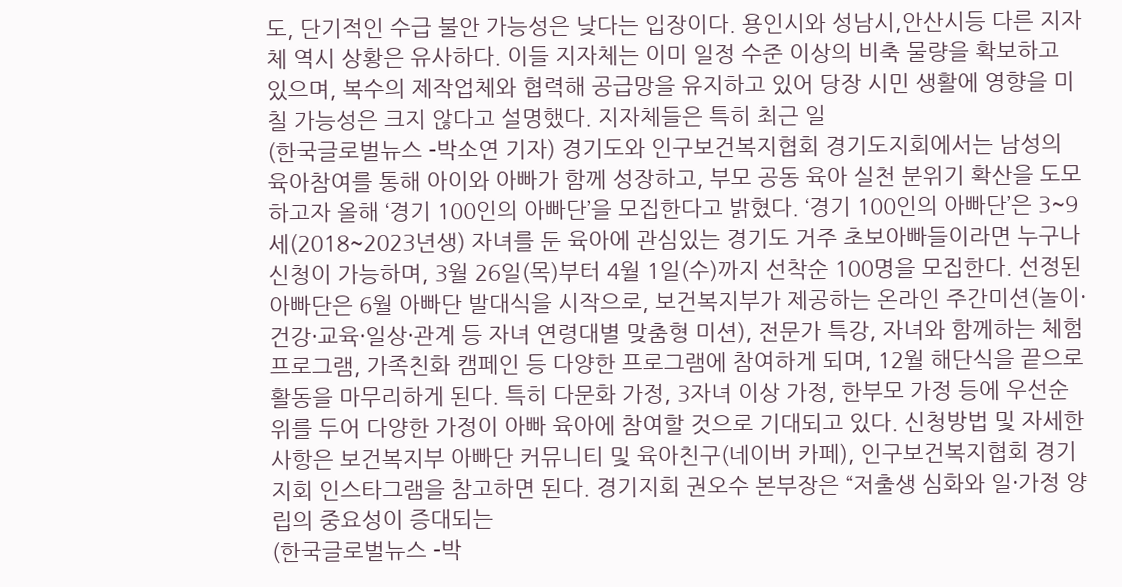도, 단기적인 수급 불안 가능성은 낮다는 입장이다. 용인시와 성남시,안산시등 다른 지자체 역시 상황은 유사하다. 이들 지자체는 이미 일정 수준 이상의 비축 물량을 확보하고 있으며, 복수의 제작업체와 협력해 공급망을 유지하고 있어 당장 시민 생활에 영향을 미칠 가능성은 크지 않다고 설명했다. 지자체들은 특히 최근 일
(한국글로벌뉴스 -박소연 기자) 경기도와 인구보건복지협회 경기도지회에서는 남성의 육아참여를 통해 아이와 아빠가 함께 성장하고, 부모 공동 육아 실천 분위기 확산을 도모하고자 올해 ‘경기 100인의 아빠단’을 모집한다고 밝혔다. ‘경기 100인의 아빠단’은 3~9세(2018~2023년생) 자녀를 둔 육아에 관심있는 경기도 거주 초보아빠들이라면 누구나 신청이 가능하며, 3월 26일(목)부터 4월 1일(수)까지 선착순 100명을 모집한다. 선정된 아빠단은 6월 아빠단 발대식을 시작으로, 보건복지부가 제공하는 온라인 주간미션(놀이·건강·교육·일상·관계 등 자녀 연령대별 맞춤형 미션), 전문가 특강, 자녀와 함께하는 체험 프로그램, 가족친화 캠페인 등 다양한 프로그램에 참여하게 되며, 12월 해단식을 끝으로 활동을 마무리하게 된다. 특히 다문화 가정, 3자녀 이상 가정, 한부모 가정 등에 우선순위를 두어 다양한 가정이 아빠 육아에 참여할 것으로 기대되고 있다. 신청방법 및 자세한 사항은 보건복지부 아빠단 커뮤니티 및 육아친구(네이버 카페), 인구보건복지협회 경기지회 인스타그램을 참고하면 된다. 경기지회 권오수 본부장은 “저출생 심화와 일·가정 양립의 중요성이 증대되는
(한국글로벌뉴스 -박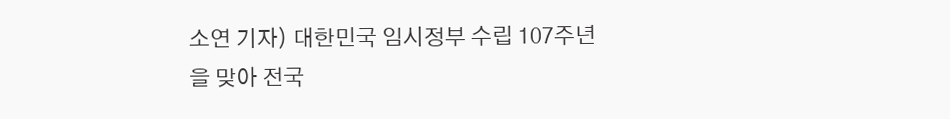소연 기자) 대한민국 임시정부 수립 107주년을 맞아 전국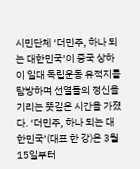시민단체 ‘더민주, 하나 되는 대한민국’이 중국 상하이 일대 독립운동 유적지를 탐방하며 선열들의 정신을 기리는 뜻깊은 시간을 가졌다. ‘더민주, 하나 되는 대한민국’(대표 한 강)은 3월 15일부터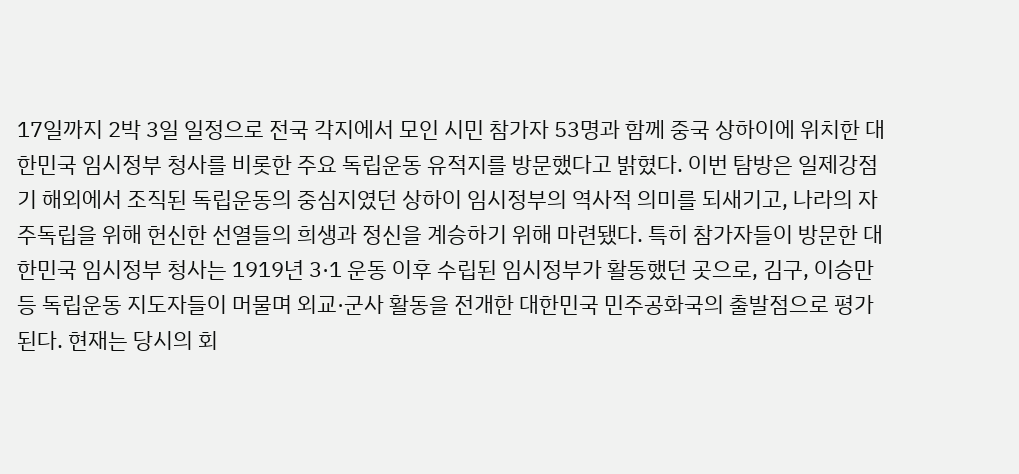17일까지 2박 3일 일정으로 전국 각지에서 모인 시민 참가자 53명과 함께 중국 상하이에 위치한 대한민국 임시정부 청사를 비롯한 주요 독립운동 유적지를 방문했다고 밝혔다. 이번 탐방은 일제강점기 해외에서 조직된 독립운동의 중심지였던 상하이 임시정부의 역사적 의미를 되새기고, 나라의 자주독립을 위해 헌신한 선열들의 희생과 정신을 계승하기 위해 마련됐다. 특히 참가자들이 방문한 대한민국 임시정부 청사는 1919년 3·1 운동 이후 수립된 임시정부가 활동했던 곳으로, 김구, 이승만 등 독립운동 지도자들이 머물며 외교·군사 활동을 전개한 대한민국 민주공화국의 출발점으로 평가된다. 현재는 당시의 회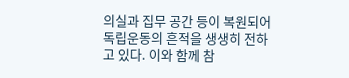의실과 집무 공간 등이 복원되어 독립운동의 흔적을 생생히 전하고 있다. 이와 함께 참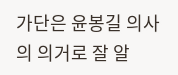가단은 윤봉길 의사의 의거로 잘 알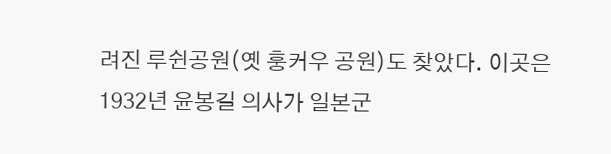려진 루쉰공원(옛 훙커우 공원)도 찾았다. 이곳은 1932년 윤봉길 의사가 일본군